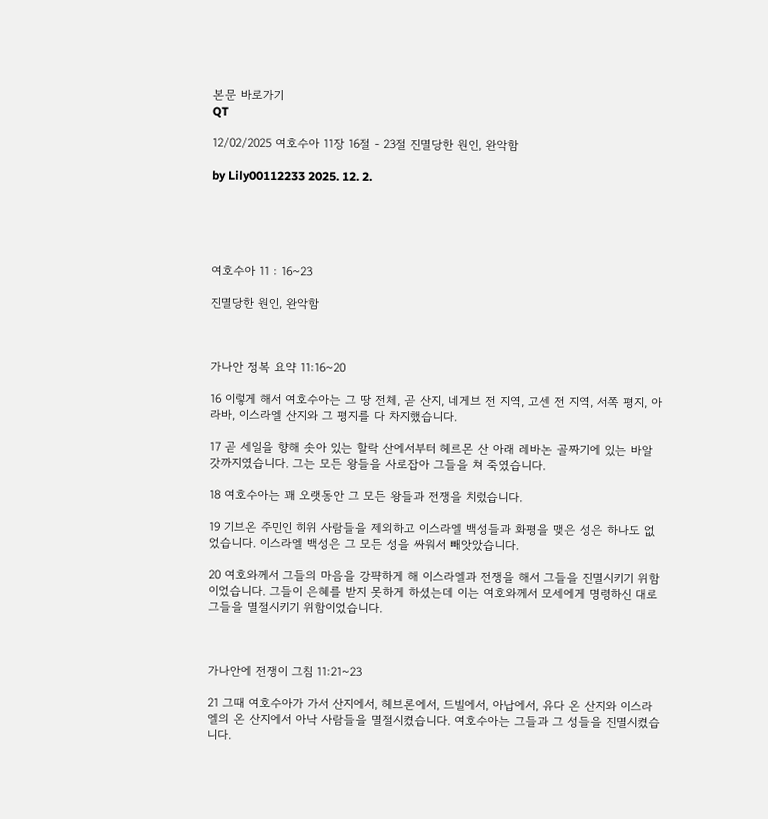본문 바로가기
QT

12/02/2025 여호수아 11장 16절 - 23절 진멸당한 원인, 완악함

by Lily00112233 2025. 12. 2.





여호수아 11 : 16~23

진멸당한 원인, 완악함



가나안 정복 요약 11:16~20

16 이렇게 해서 여호수아는 그 땅 전체, 곧 산지, 네게브 전 지역, 고센 전 지역, 서쪽 평지, 아라바, 이스라엘 산지와 그 평지를 다 차지했습니다.

17 곧 세일을 향해 솟아 있는 할락 산에서부터 헤르몬 산 아래 레바논 골짜기에 있는 바알갓까지였습니다. 그는 모든 왕들을 사로잡아 그들을 쳐 죽였습니다.

18 여호수아는 꽤 오랫동안 그 모든 왕들과 전쟁을 치렀습니다.

19 기브온 주민인 히위 사람들을 제외하고 이스라엘 백성들과 화평을 맺은 성은 하나도 없었습니다. 이스라엘 백성은 그 모든 성을 싸워서 빼앗았습니다.

20 여호와께서 그들의 마음을 강퍅하게 해 이스라엘과 전쟁을 해서 그들을 진멸시키기 위함이었습니다. 그들이 은혜를 받지 못하게 하셨는데 이는 여호와께서 모세에게 명령하신 대로 그들을 멸절시키기 위함이었습니다.



가나안에 전쟁이 그침 11:21~23

21 그때 여호수아가 가서 산지에서, 헤브론에서, 드빌에서, 아납에서, 유다 온 산지와 이스라엘의 온 산지에서 아낙 사람들을 멸절시켰습니다. 여호수아는 그들과 그 성들을 진멸시켰습니다.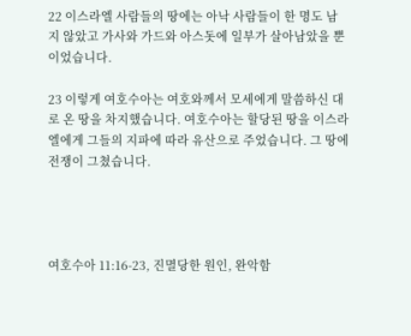22 이스라엘 사람들의 땅에는 아낙 사람들이 한 명도 남지 않았고 가사와 가드와 아스돗에 일부가 살아남았을 뿐이었습니다.

23 이렇게 여호수아는 여호와께서 모세에게 말씀하신 대로 온 땅을 차지했습니다. 여호수아는 할당된 땅을 이스라엘에게 그들의 지파에 따라 유산으로 주었습니다. 그 땅에 전쟁이 그쳤습니다.




여호수아 11:16-23, 진멸당한 원인, 완악함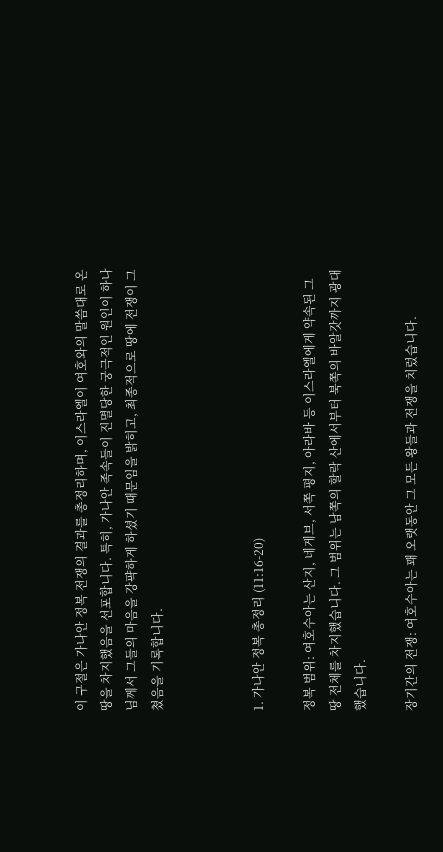이 구절은 가나안 정복 전쟁의 결과를 총정리하며, 이스라엘이 여호와의 말씀대로 온 땅을 차지했음을 선포합니다. 특히, 가나안 족속들이 진멸당한 궁극적인 원인이 하나님께서 그들의 마음을 강퍅하게 하셨기 때문임을 밝히고, 최종적으로 땅에 전쟁이 그쳤음을 기록합니다.



1. 가나안 정복 총정리 (11:16-20)

정복 범위: 여호수아는 산지, 네게브, 서쪽 평지, 아라바 등 이스라엘에게 약속된 그 땅 전체를 차지했습니다. 그 범위는 남쪽의 할락 산에서부터 북쪽의 바알갓까지 광대했습니다.

장기간의 전쟁: 여호수아는 꽤 오랫동안 그 모든 왕들과 전쟁을 치렀습니다.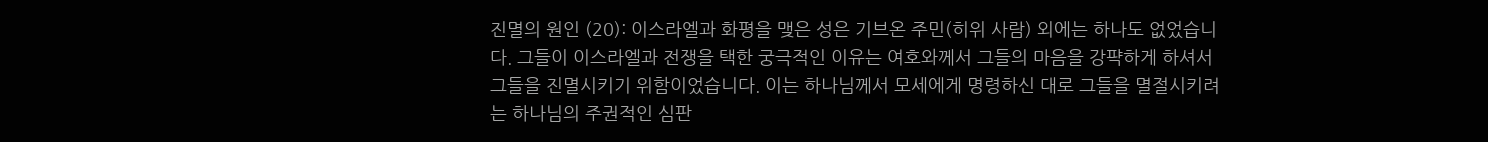진멸의 원인 (20): 이스라엘과 화평을 맺은 성은 기브온 주민(히위 사람) 외에는 하나도 없었습니다. 그들이 이스라엘과 전쟁을 택한 궁극적인 이유는 여호와께서 그들의 마음을 강퍅하게 하셔서 그들을 진멸시키기 위함이었습니다. 이는 하나님께서 모세에게 명령하신 대로 그들을 멸절시키려는 하나님의 주권적인 심판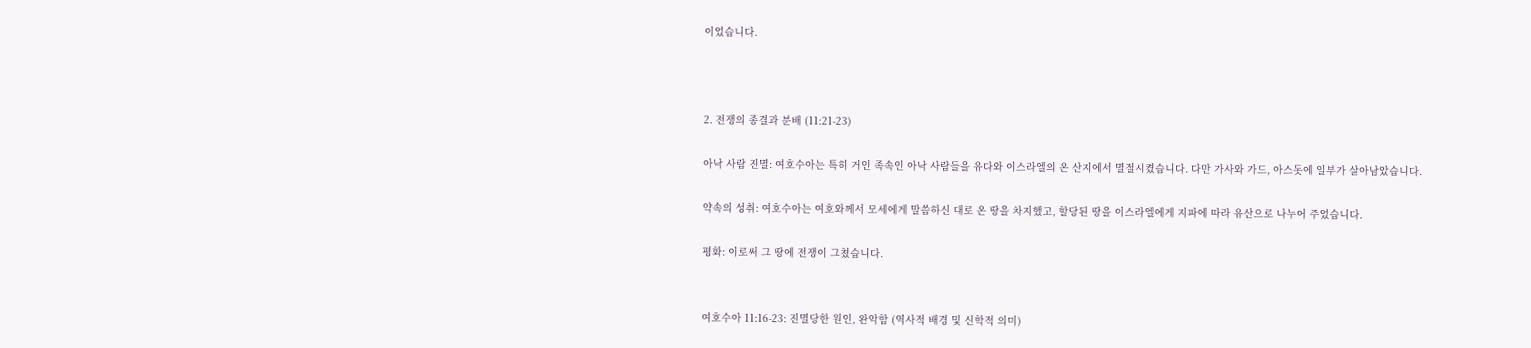이었습니다.



2. 전쟁의 종결과 분배 (11:21-23)

아낙 사람 진멸: 여호수아는 특히 거인 족속인 아낙 사람들을 유다와 이스라엘의 온 산지에서 멸절시켰습니다. 다만 가사와 가드, 아스돗에 일부가 살아남았습니다.

약속의 성취: 여호수아는 여호와께서 모세에게 말씀하신 대로 온 땅을 차지했고, 할당된 땅을 이스라엘에게 지파에 따라 유산으로 나누어 주었습니다.

평화: 이로써 그 땅에 전쟁이 그쳤습니다.


여호수아 11:16-23: 진멸당한 원인, 완악함 (역사적 배경 및 신학적 의미)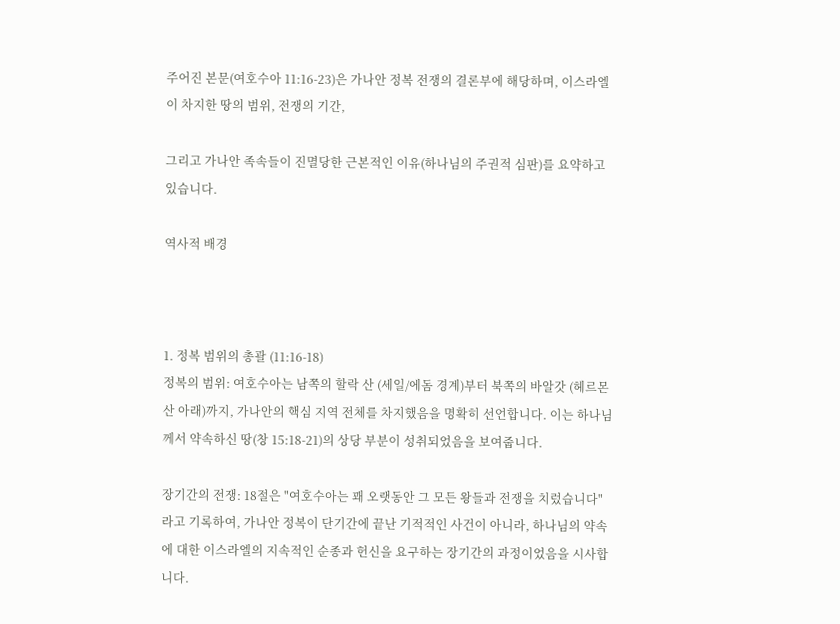주어진 본문(여호수아 11:16-23)은 가나안 정복 전쟁의 결론부에 해당하며, 이스라엘이 차지한 땅의 범위, 전쟁의 기간,

그리고 가나안 족속들이 진멸당한 근본적인 이유(하나님의 주권적 심판)를 요약하고 있습니다.

역사적 배경



1. 정복 범위의 총괄 (11:16-18)
정복의 범위: 여호수아는 남쪽의 할락 산 (세일/에돔 경계)부터 북쪽의 바알갓 (헤르몬 산 아래)까지, 가나안의 핵심 지역 전체를 차지했음을 명확히 선언합니다. 이는 하나님께서 약속하신 땅(창 15:18-21)의 상당 부분이 성취되었음을 보여줍니다.

장기간의 전쟁: 18절은 "여호수아는 꽤 오랫동안 그 모든 왕들과 전쟁을 치렀습니다"라고 기록하여, 가나안 정복이 단기간에 끝난 기적적인 사건이 아니라, 하나님의 약속에 대한 이스라엘의 지속적인 순종과 헌신을 요구하는 장기간의 과정이었음을 시사합니다.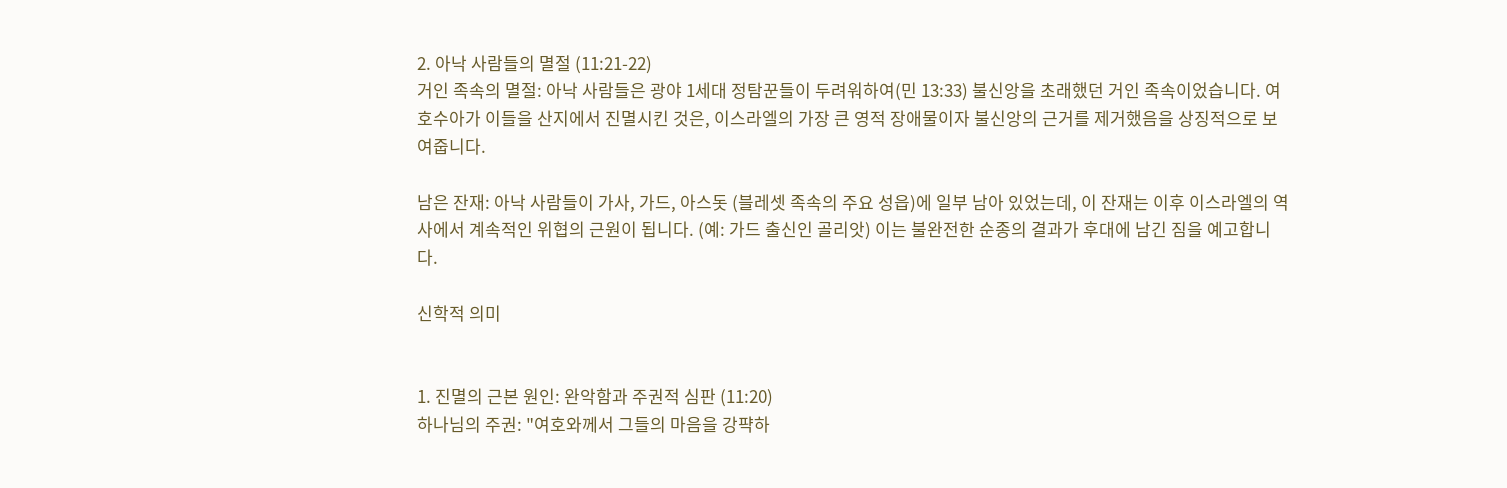2. 아낙 사람들의 멸절 (11:21-22)
거인 족속의 멸절: 아낙 사람들은 광야 1세대 정탐꾼들이 두려워하여(민 13:33) 불신앙을 초래했던 거인 족속이었습니다. 여호수아가 이들을 산지에서 진멸시킨 것은, 이스라엘의 가장 큰 영적 장애물이자 불신앙의 근거를 제거했음을 상징적으로 보여줍니다.

남은 잔재: 아낙 사람들이 가사, 가드, 아스돗 (블레셋 족속의 주요 성읍)에 일부 남아 있었는데, 이 잔재는 이후 이스라엘의 역사에서 계속적인 위협의 근원이 됩니다. (예: 가드 출신인 골리앗) 이는 불완전한 순종의 결과가 후대에 남긴 짐을 예고합니다.

신학적 의미


1. 진멸의 근본 원인: 완악함과 주권적 심판 (11:20)
하나님의 주권: "여호와께서 그들의 마음을 강퍅하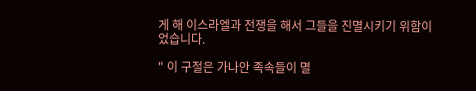게 해 이스라엘과 전쟁을 해서 그들을 진멸시키기 위함이었습니다.

" 이 구절은 가나안 족속들이 멸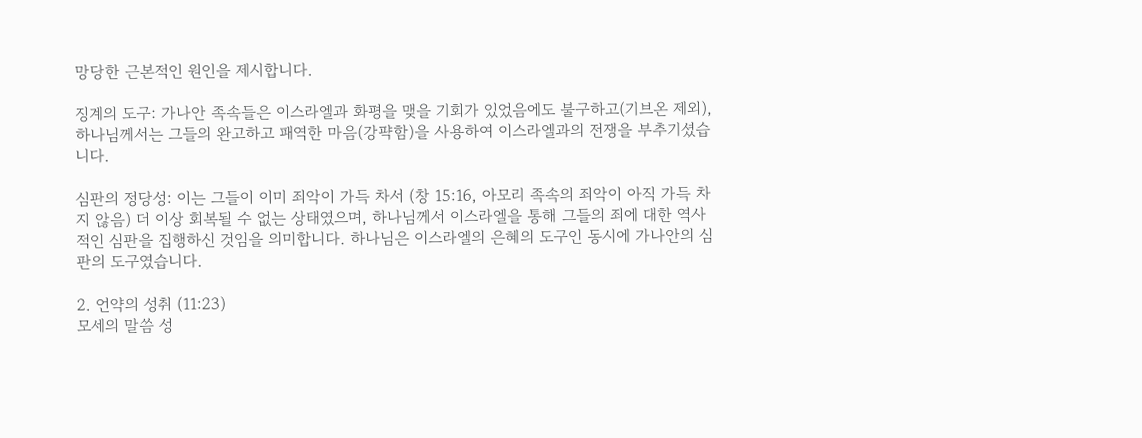망당한 근본적인 원인을 제시합니다.

징계의 도구: 가나안 족속들은 이스라엘과 화평을 맺을 기회가 있었음에도 불구하고(기브온 제외), 하나님께서는 그들의 완고하고 패역한 마음(강퍅함)을 사용하여 이스라엘과의 전쟁을 부추기셨습니다.

심판의 정당성: 이는 그들이 이미 죄악이 가득 차서 (창 15:16, 아모리 족속의 죄악이 아직 가득 차지 않음) 더 이상 회복될 수 없는 상태였으며, 하나님께서 이스라엘을 통해 그들의 죄에 대한 역사적인 심판을 집행하신 것임을 의미합니다. 하나님은 이스라엘의 은혜의 도구인 동시에 가나안의 심판의 도구였습니다.

2. 언약의 성취 (11:23)
모세의 말씀 성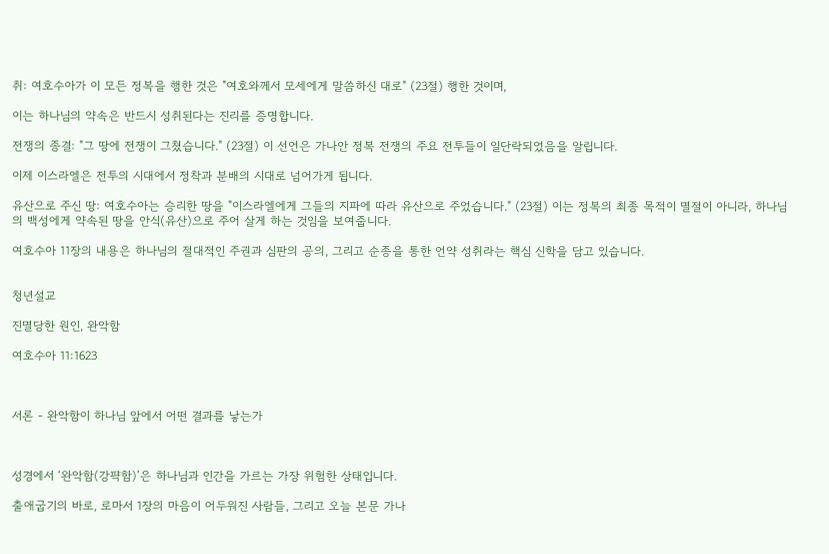취: 여호수아가 이 모든 정복을 행한 것은 "여호와께서 모세에게 말씀하신 대로" (23절) 행한 것이며,

이는 하나님의 약속은 반드시 성취된다는 진리를 증명합니다.

전쟁의 종결: "그 땅에 전쟁이 그쳤습니다." (23절) 이 선언은 가나안 정복 전쟁의 주요 전투들이 일단락되었음을 알립니다.

이제 이스라엘은 전투의 시대에서 정착과 분배의 시대로 넘어가게 됩니다.

유산으로 주신 땅: 여호수아는 승리한 땅을 "이스라엘에게 그들의 지파에 따라 유산으로 주었습니다." (23절) 이는 정복의 최종 목적이 멸절이 아니라, 하나님의 백성에게 약속된 땅을 안식(유산)으로 주어 살게 하는 것임을 보여줍니다.

여호수아 11장의 내용은 하나님의 절대적인 주권과 심판의 공의, 그리고 순종을 통한 언약 성취라는 핵심 신학을 담고 있습니다.


청년설교

진멸당한 원인, 완악함

여호수아 11:1623



서론 - 완악함이 하나님 앞에서 어떤 결과를 낳는가



성경에서 ‘완악함(강퍅함)’은 하나님과 인간을 가르는 가장 위험한 상태입니다.

출애굽기의 바로, 로마서 1장의 마음이 어두워진 사람들, 그리고 오늘 본문 가나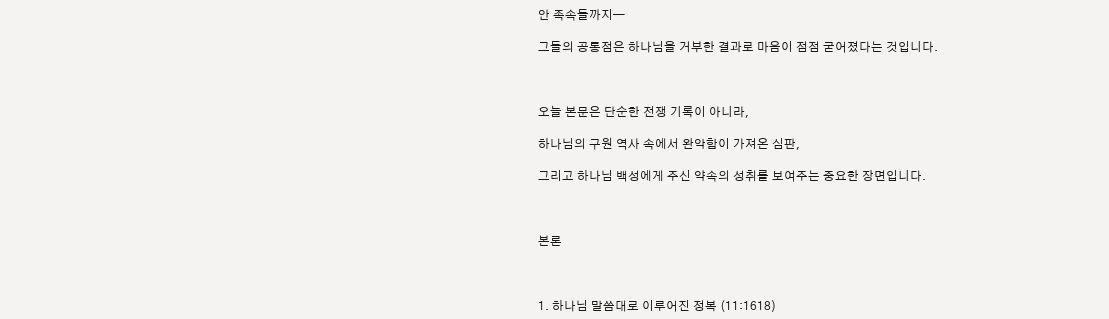안 족속들까지—

그들의 공통점은 하나님을 거부한 결과로 마음이 점점 굳어졌다는 것입니다.



오늘 본문은 단순한 전쟁 기록이 아니라,

하나님의 구원 역사 속에서 완악함이 가져온 심판,

그리고 하나님 백성에게 주신 약속의 성취를 보여주는 중요한 장면입니다.



본론



1. 하나님 말씀대로 이루어진 정복 (11:1618)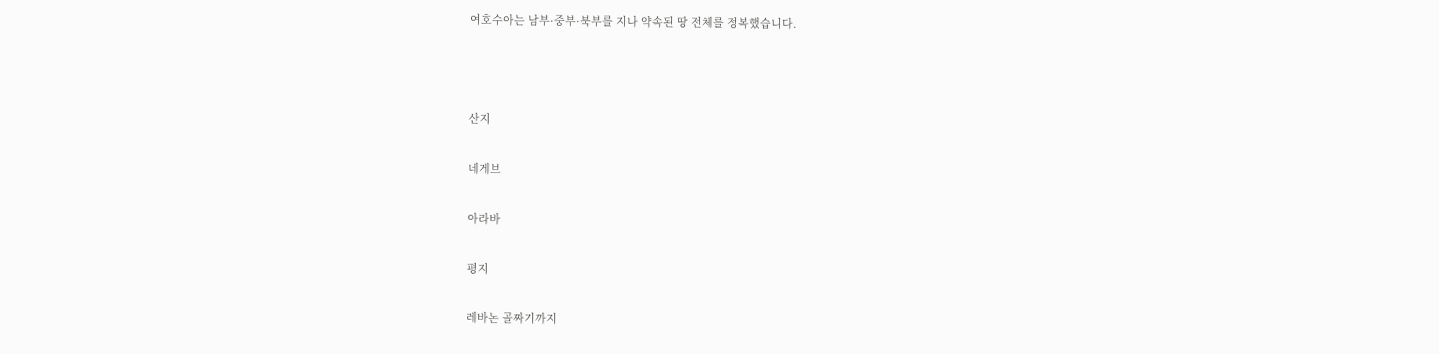여호수아는 남부·중부·북부를 지나 약속된 땅 전체를 정복했습니다.



산지

네게브

아라바

평지

레바논 골짜기까지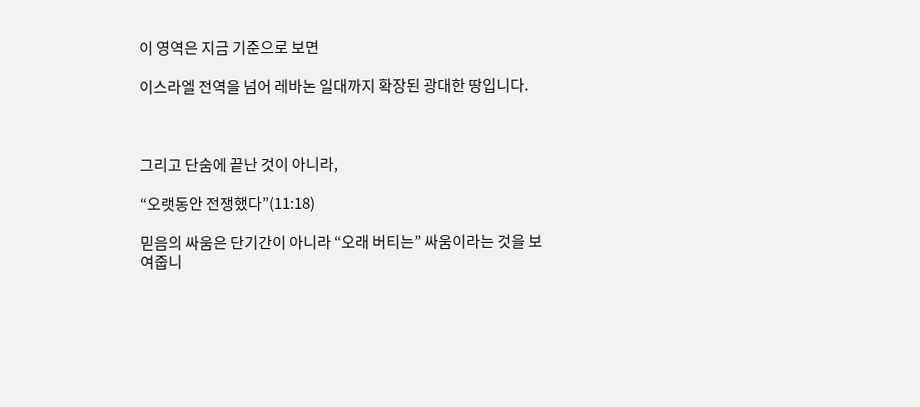이 영역은 지금 기준으로 보면

이스라엘 전역을 넘어 레바논 일대까지 확장된 광대한 땅입니다.



그리고 단숨에 끝난 것이 아니라,

“오랫동안 전쟁했다”(11:18)

믿음의 싸움은 단기간이 아니라 “오래 버티는” 싸움이라는 것을 보여줍니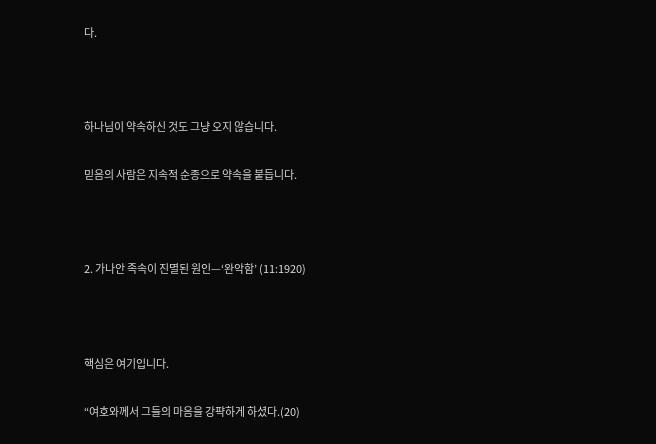다.



하나님이 약속하신 것도 그냥 오지 않습니다.

믿음의 사람은 지속적 순종으로 약속을 붙듭니다.



2. 가나안 족속이 진멸된 원인—‘완악함’ (11:1920)



핵심은 여기입니다.

“여호와께서 그들의 마음을 강퍅하게 하셨다.(20)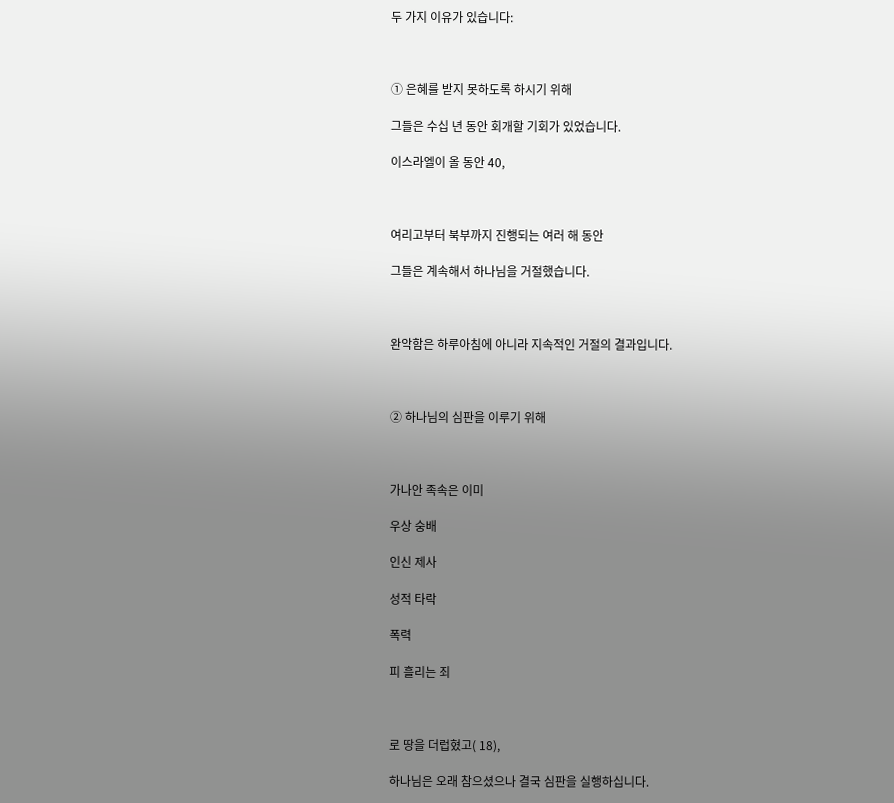두 가지 이유가 있습니다:



① 은혜를 받지 못하도록 하시기 위해

그들은 수십 년 동안 회개할 기회가 있었습니다.

이스라엘이 올 동안 40,



여리고부터 북부까지 진행되는 여러 해 동안

그들은 계속해서 하나님을 거절했습니다.



완악함은 하루아침에 아니라 지속적인 거절의 결과입니다.



② 하나님의 심판을 이루기 위해



가나안 족속은 이미

우상 숭배

인신 제사

성적 타락

폭력

피 흘리는 죄



로 땅을 더럽혔고( 18),

하나님은 오래 참으셨으나 결국 심판을 실행하십니다.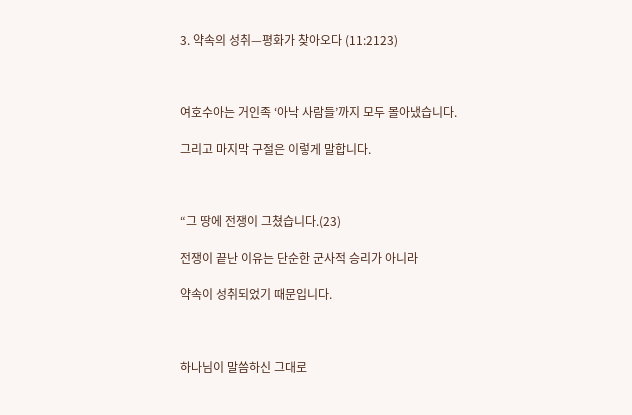3. 약속의 성취—평화가 찾아오다 (11:2123)



여호수아는 거인족 ‘아낙 사람들’까지 모두 몰아냈습니다.

그리고 마지막 구절은 이렇게 말합니다.



“그 땅에 전쟁이 그쳤습니다.(23)

전쟁이 끝난 이유는 단순한 군사적 승리가 아니라

약속이 성취되었기 때문입니다.



하나님이 말씀하신 그대로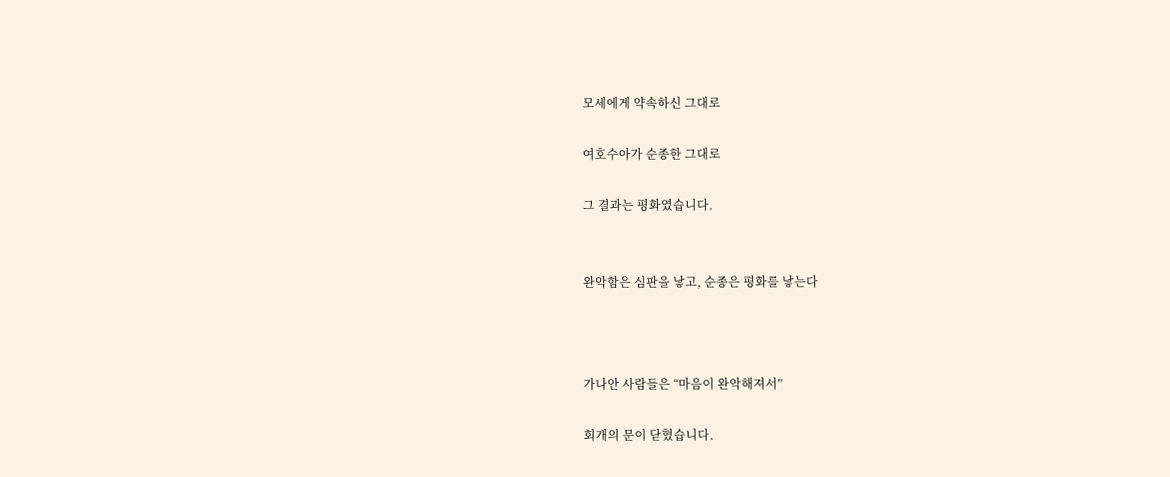모세에게 약속하신 그대로

여호수아가 순종한 그대로

그 결과는 평화였습니다.


완악함은 심판을 낳고, 순종은 평화를 낳는다



가나안 사람들은 “마음이 완악해져서”

회개의 문이 닫혔습니다.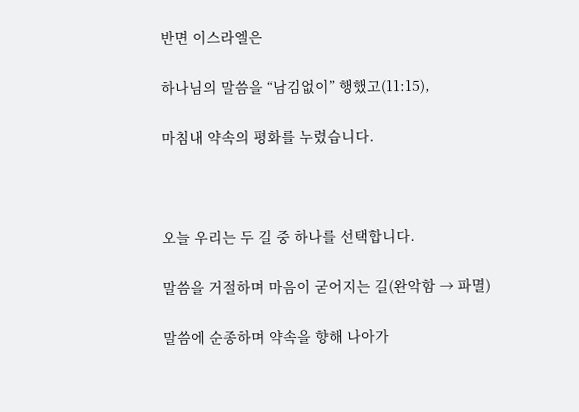반면 이스라엘은

하나님의 말씀을 “남김없이” 행했고(11:15),

마침내 약속의 평화를 누렸습니다.



오늘 우리는 두 길 중 하나를 선택합니다.

말씀을 거절하며 마음이 굳어지는 길(완악함 → 파멸)

말씀에 순종하며 약속을 향해 나아가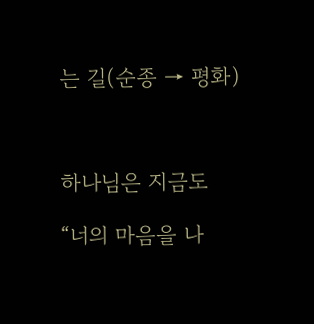는 길(순종 → 평화)



하나님은 지금도

“너의 마음을 나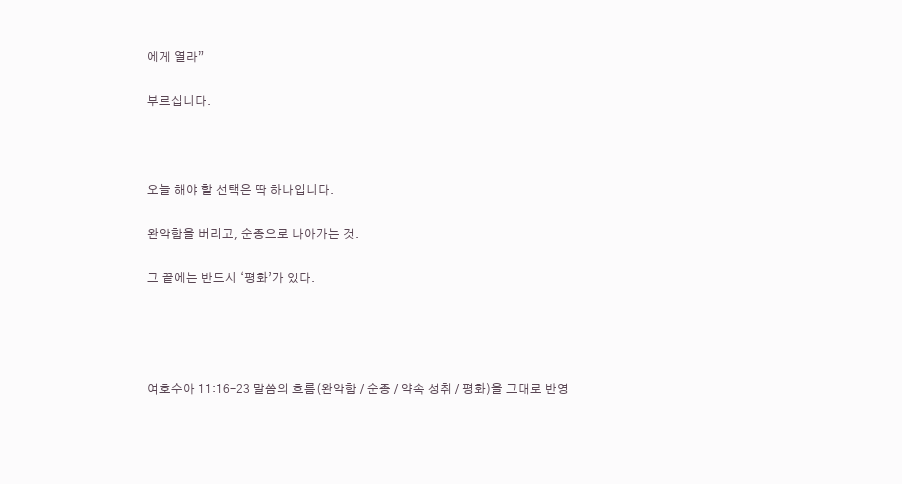에게 열라”

부르십니다.



오늘 해야 할 선택은 딱 하나입니다.

완악함을 버리고, 순종으로 나아가는 것.

그 끝에는 반드시 ‘평화’가 있다.




여호수아 11:16–23 말씀의 흐름(완악함 / 순종 / 약속 성취 / 평화)을 그대로 반영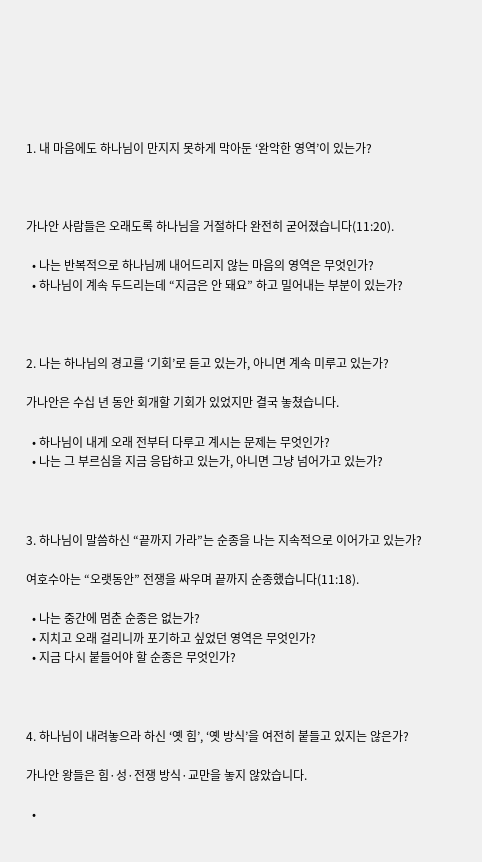1. 내 마음에도 하나님이 만지지 못하게 막아둔 ‘완악한 영역’이 있는가?



가나안 사람들은 오래도록 하나님을 거절하다 완전히 굳어졌습니다(11:20).

  • 나는 반복적으로 하나님께 내어드리지 않는 마음의 영역은 무엇인가?
  • 하나님이 계속 두드리는데 “지금은 안 돼요” 하고 밀어내는 부분이 있는가?



2. 나는 하나님의 경고를 ‘기회’로 듣고 있는가, 아니면 계속 미루고 있는가?

가나안은 수십 년 동안 회개할 기회가 있었지만 결국 놓쳤습니다.

  • 하나님이 내게 오래 전부터 다루고 계시는 문제는 무엇인가?
  • 나는 그 부르심을 지금 응답하고 있는가, 아니면 그냥 넘어가고 있는가?



3. 하나님이 말씀하신 “끝까지 가라”는 순종을 나는 지속적으로 이어가고 있는가?

여호수아는 “오랫동안” 전쟁을 싸우며 끝까지 순종했습니다(11:18).

  • 나는 중간에 멈춘 순종은 없는가?
  • 지치고 오래 걸리니까 포기하고 싶었던 영역은 무엇인가?
  • 지금 다시 붙들어야 할 순종은 무엇인가?



4. 하나님이 내려놓으라 하신 ‘옛 힘’, ‘옛 방식’을 여전히 붙들고 있지는 않은가?

가나안 왕들은 힘·성·전쟁 방식·교만을 놓지 않았습니다.

  •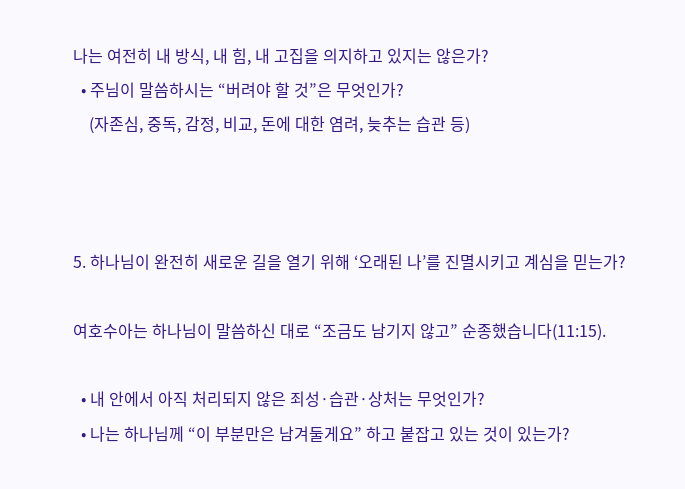나는 여전히 내 방식, 내 힘, 내 고집을 의지하고 있지는 않은가?
  • 주님이 말씀하시는 “버려야 할 것”은 무엇인가?
    (자존심, 중독, 감정, 비교, 돈에 대한 염려, 늦추는 습관 등)



5. 하나님이 완전히 새로운 길을 열기 위해 ‘오래된 나’를 진멸시키고 계심을 믿는가?

여호수아는 하나님이 말씀하신 대로 “조금도 남기지 않고” 순종했습니다(11:15).

  • 내 안에서 아직 처리되지 않은 죄성·습관·상처는 무엇인가?
  • 나는 하나님께 “이 부분만은 남겨둘게요” 하고 붙잡고 있는 것이 있는가?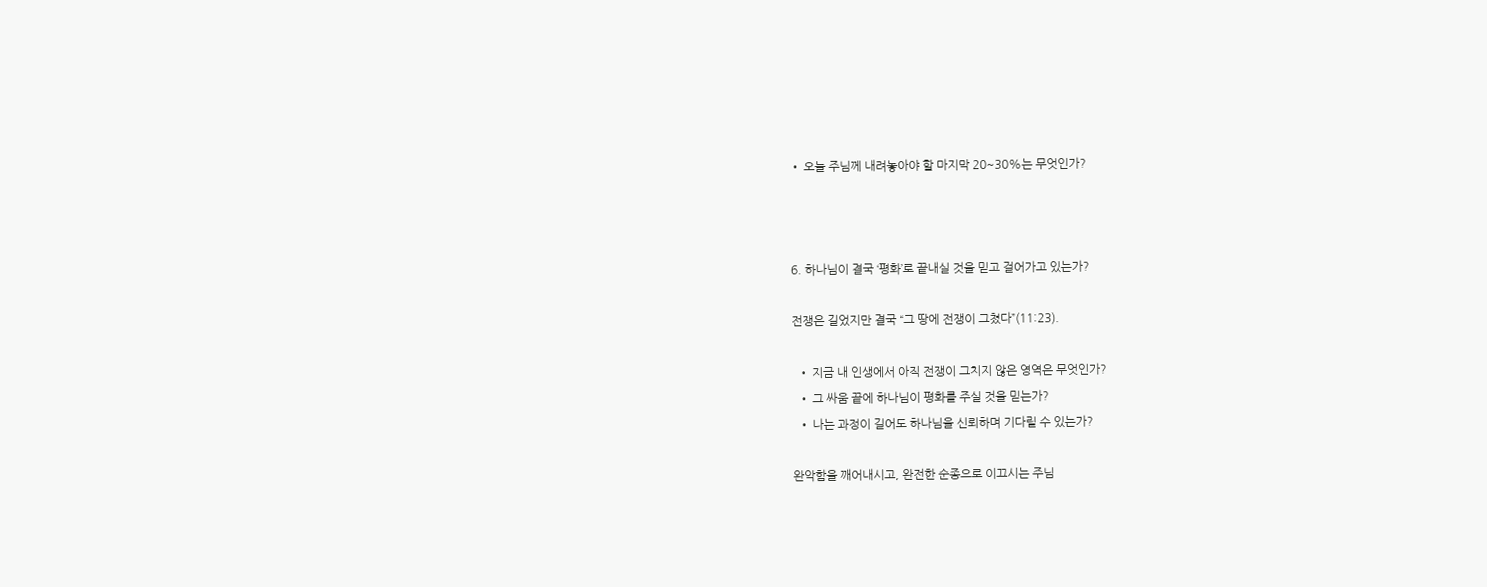• 오늘 주님께 내려놓아야 할 마지막 20~30%는 무엇인가?



6. 하나님이 결국 ‘평화’로 끝내실 것을 믿고 걸어가고 있는가?

전쟁은 길었지만 결국 “그 땅에 전쟁이 그쳤다”(11:23).

  • 지금 내 인생에서 아직 전쟁이 그치지 않은 영역은 무엇인가?
  • 그 싸움 끝에 하나님이 평화를 주실 것을 믿는가?
  • 나는 과정이 길어도 하나님을 신뢰하며 기다릴 수 있는가?

완악함을 깨어내시고, 완전한 순종으로 이끄시는 주님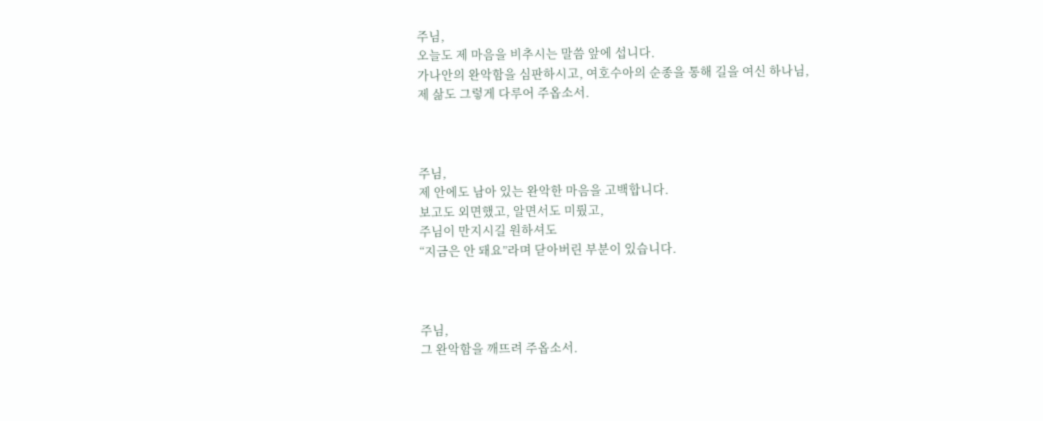주님,
오늘도 제 마음을 비추시는 말씀 앞에 섭니다.
가나안의 완악함을 심판하시고, 여호수아의 순종을 통해 길을 여신 하나님,
제 삶도 그렇게 다루어 주옵소서.



주님,
제 안에도 남아 있는 완악한 마음을 고백합니다.
보고도 외면했고, 알면서도 미뤘고,
주님이 만지시길 원하셔도
“지금은 안 돼요”라며 닫아버린 부분이 있습니다.



주님,
그 완악함을 깨뜨려 주옵소서.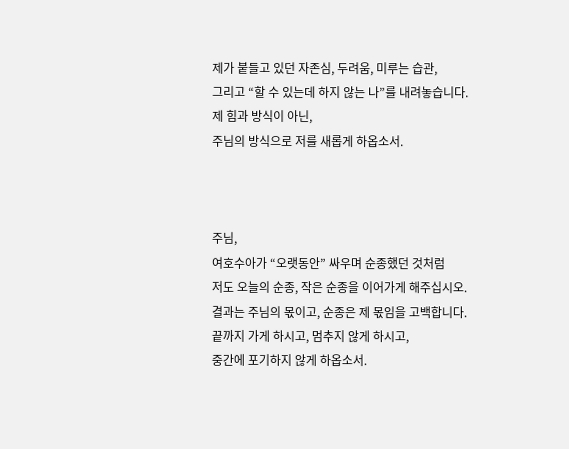제가 붙들고 있던 자존심, 두려움, 미루는 습관,
그리고 “할 수 있는데 하지 않는 나”를 내려놓습니다.
제 힘과 방식이 아닌,
주님의 방식으로 저를 새롭게 하옵소서.



주님,
여호수아가 “오랫동안” 싸우며 순종했던 것처럼
저도 오늘의 순종, 작은 순종을 이어가게 해주십시오.
결과는 주님의 몫이고, 순종은 제 몫임을 고백합니다.
끝까지 가게 하시고, 멈추지 않게 하시고,
중간에 포기하지 않게 하옵소서.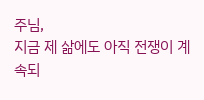주님,
지금 제 삶에도 아직 전쟁이 계속되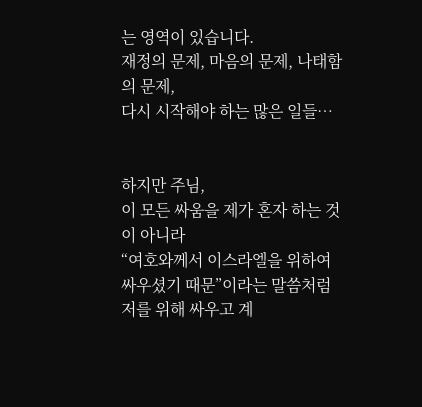는 영역이 있습니다.
재정의 문제, 마음의 문제, 나태함의 문제,
다시 시작해야 하는 많은 일들…


하지만 주님,
이 모든 싸움을 제가 혼자 하는 것이 아니라
“여호와께서 이스라엘을 위하여 싸우셨기 때문”이라는 말씀처럼
저를 위해 싸우고 계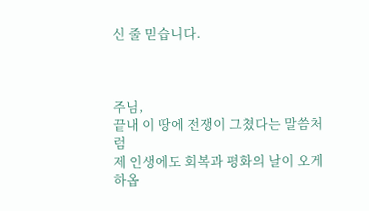신 줄 믿습니다.



주님,
끝내 이 땅에 전쟁이 그쳤다는 말씀처럼
제 인생에도 회복과 평화의 날이 오게 하옵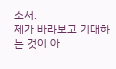소서.
제가 바라보고 기대하는 것이 아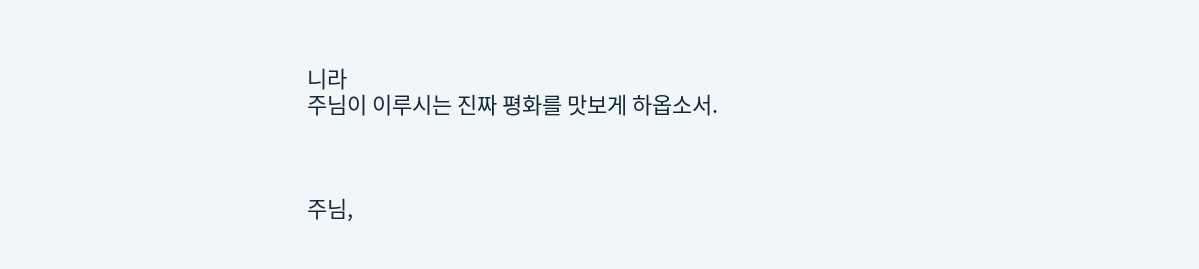니라
주님이 이루시는 진짜 평화를 맛보게 하옵소서.



주님,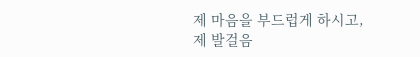제 마음을 부드럽게 하시고,
제 발걸음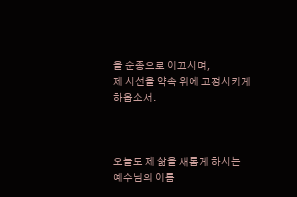을 순종으로 이끄시며,
제 시선을 약속 위에 고정시키게 하옵소서.



오늘도 제 삶을 새롭게 하시는
예수님의 이름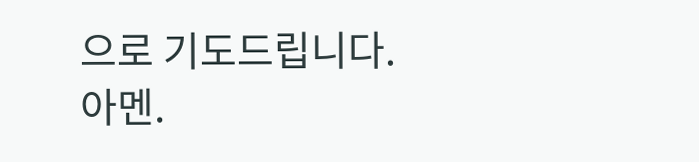으로 기도드립니다.
아멘.